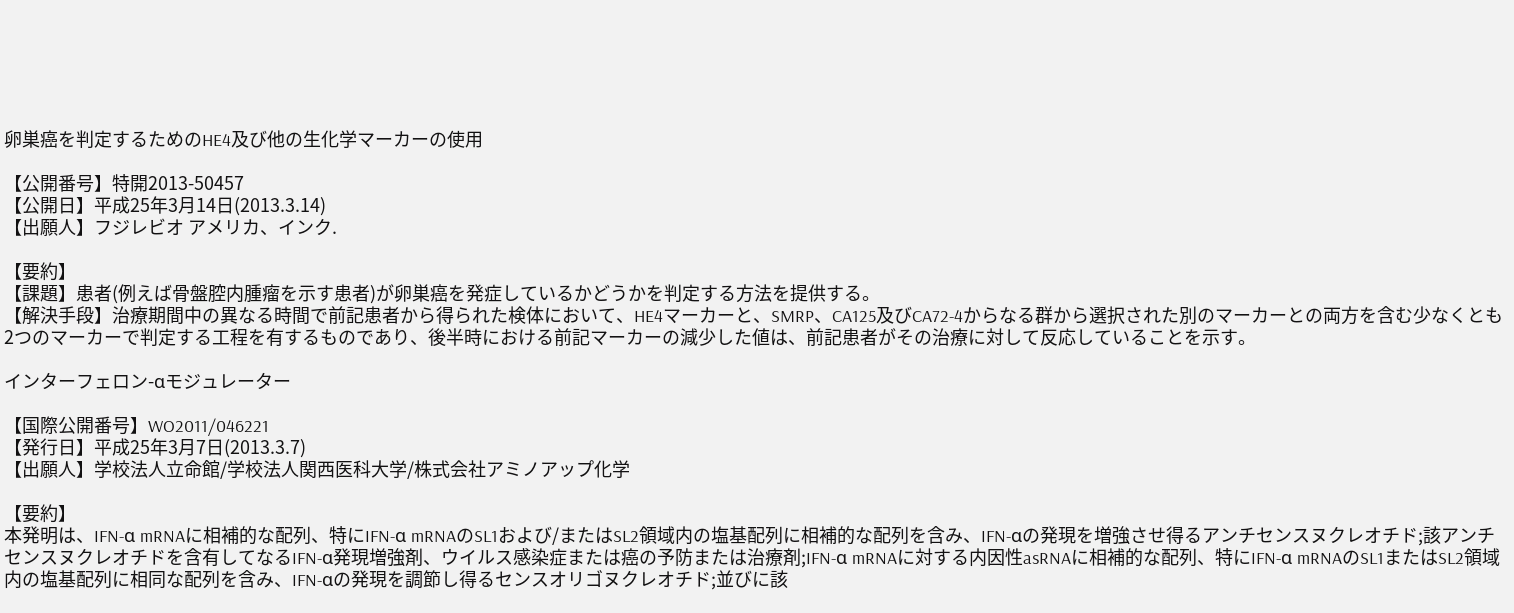卵巣癌を判定するためのHE4及び他の生化学マーカーの使用

【公開番号】特開2013-50457
【公開日】平成25年3月14日(2013.3.14)
【出願人】フジレビオ アメリカ、インク.

【要約】
【課題】患者(例えば骨盤腔内腫瘤を示す患者)が卵巣癌を発症しているかどうかを判定する方法を提供する。
【解決手段】治療期間中の異なる時間で前記患者から得られた検体において、HE4マーカーと、SMRP、CA125及びCA72-4からなる群から選択された別のマーカーとの両方を含む少なくとも2つのマーカーで判定する工程を有するものであり、後半時における前記マーカーの減少した値は、前記患者がその治療に対して反応していることを示す。

インターフェロン-αモジュレーター

【国際公開番号】WO2011/046221
【発行日】平成25年3月7日(2013.3.7)
【出願人】学校法人立命館/学校法人関西医科大学/株式会社アミノアップ化学

【要約】
本発明は、IFN-α mRNAに相補的な配列、特にIFN-α mRNAのSL1および/またはSL2領域内の塩基配列に相補的な配列を含み、IFN-αの発現を増強させ得るアンチセンスヌクレオチド;該アンチセンスヌクレオチドを含有してなるIFN-α発現増強剤、ウイルス感染症または癌の予防または治療剤;IFN-α mRNAに対する内因性asRNAに相補的な配列、特にIFN-α mRNAのSL1またはSL2領域内の塩基配列に相同な配列を含み、IFN-αの発現を調節し得るセンスオリゴヌクレオチド;並びに該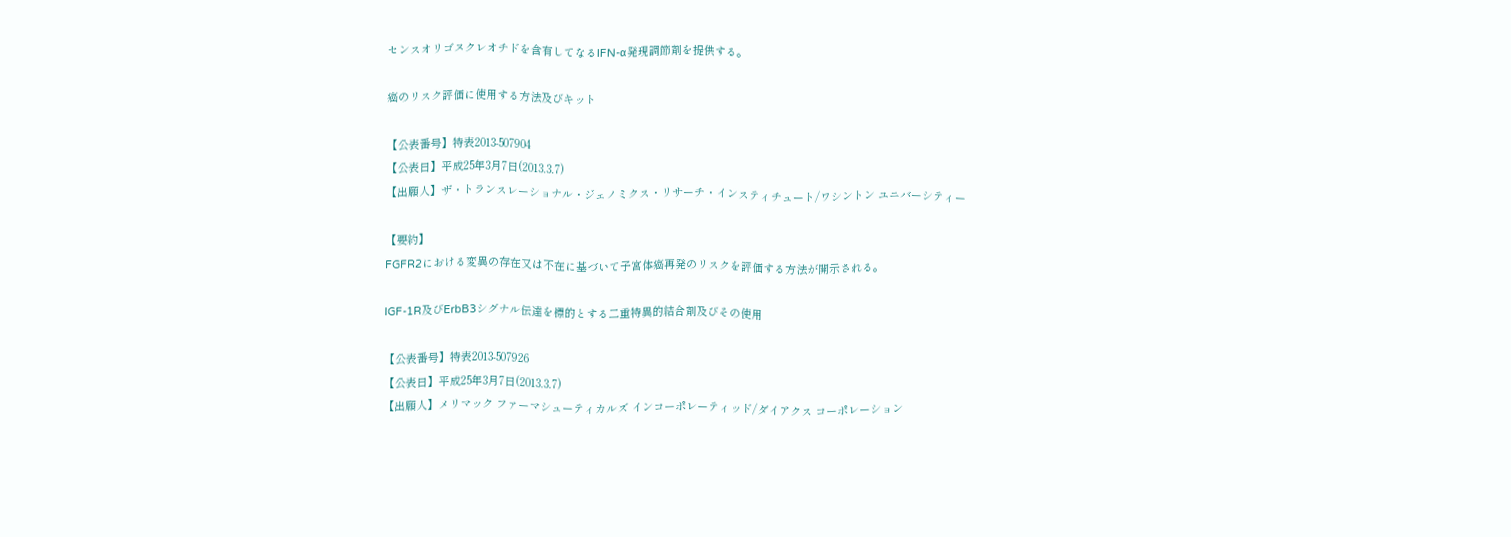センスオリゴヌクレオチドを含有してなるIFN-α発現調節剤を提供する。

癌のリスク評価に使用する方法及びキット

【公表番号】特表2013-507904
【公表日】平成25年3月7日(2013.3.7)
【出願人】ザ・トランスレーショナル・ジェノミクス・リサーチ・インスティチュート/ワシントン ユニバーシティー

【要約】
FGFR2における変異の存在又は不在に基づいて子宮体癌再発のリスクを評価する方法が開示される。

IGF-1R及びErbB3シグナル伝達を標的とする二重特異的結合剤及びその使用

【公表番号】特表2013-507926
【公表日】平成25年3月7日(2013.3.7)
【出願人】メリマック ファーマシューティカルズ インコーポレーティッド/ダイアクス コーポレーション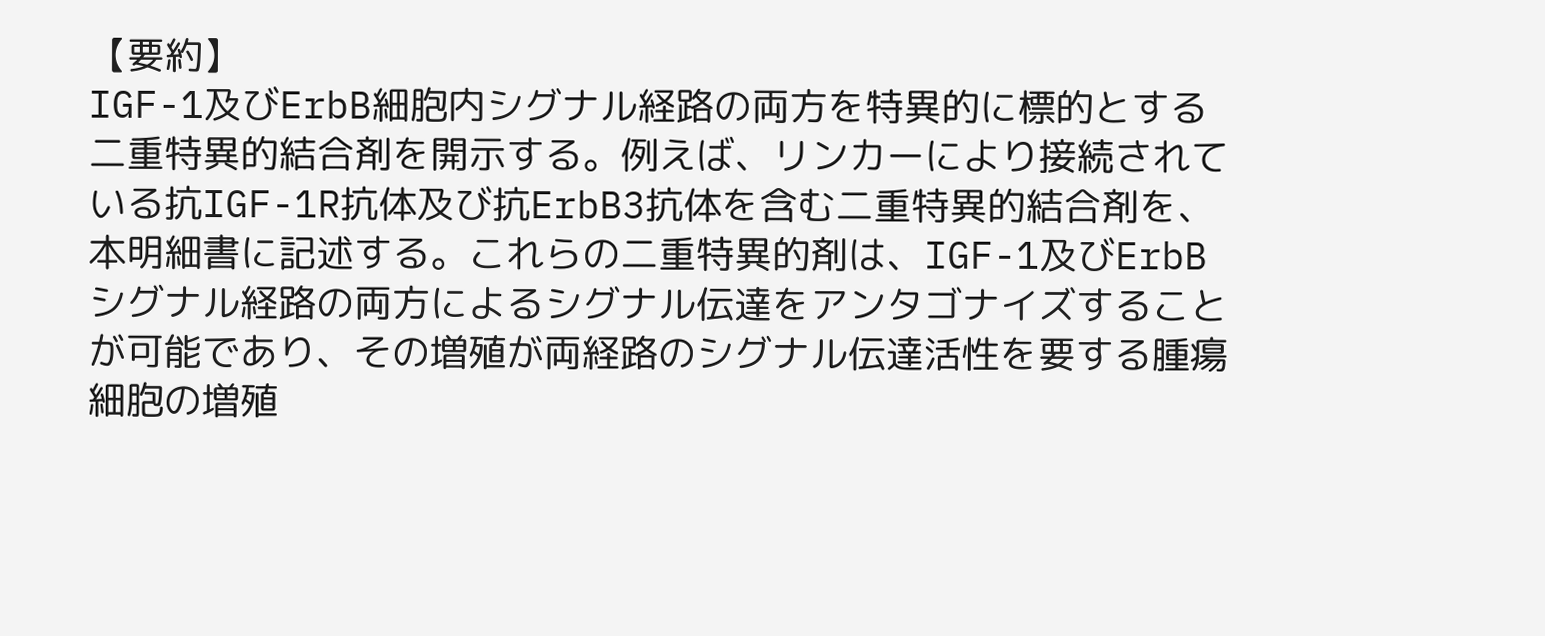【要約】
IGF-1及びErbB細胞内シグナル経路の両方を特異的に標的とする二重特異的結合剤を開示する。例えば、リンカーにより接続されている抗IGF-1R抗体及び抗ErbB3抗体を含む二重特異的結合剤を、本明細書に記述する。これらの二重特異的剤は、IGF-1及びErbBシグナル経路の両方によるシグナル伝達をアンタゴナイズすることが可能であり、その増殖が両経路のシグナル伝達活性を要する腫瘍細胞の増殖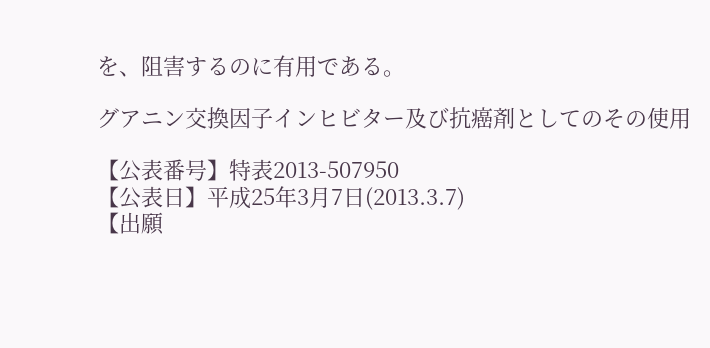を、阻害するのに有用である。

グアニン交換因子インヒビター及び抗癌剤としてのその使用

【公表番号】特表2013-507950
【公表日】平成25年3月7日(2013.3.7)
【出願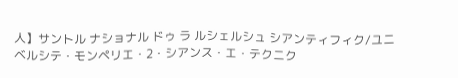人】サントル ナショナル ドゥ ラ ルシェルシュ シアンティフィク/ユニベルシテ・モンペリエ・2・シアンス・エ・テクニク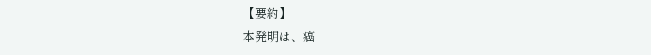【要約】
本発明は、癌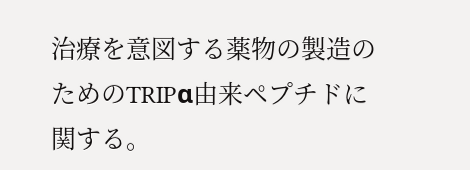治療を意図する薬物の製造のためのTRIPα由来ペプチドに関する。